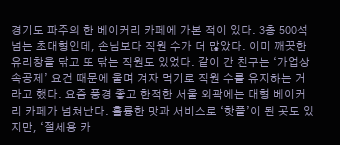경기도 파주의 한 베이커리 카페에 가본 적이 있다. 3층 500석 넘는 초대형인데, 손님보다 직원 수가 더 많았다. 이미 깨끗한 유리창을 닦고 또 닦는 직원도 있었다. 같이 간 친구는 ‘가업상속공제’ 요건 때문에 울며 겨자 먹기로 직원 수를 유지하는 거라고 했다. 요즘 풍경 좋고 한적한 서울 외곽에는 대형 베이커리 카페가 넘쳐난다. 훌륭한 맛과 서비스로 ‘핫플’이 된 곳도 있지만, ‘절세용 카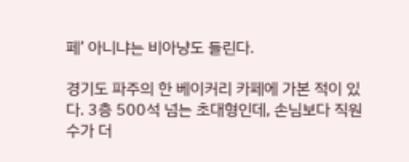페’ 아니냐는 비아냥도 들린다.

경기도 파주의 한 베이커리 카페에 가본 적이 있다. 3층 500석 넘는 초대형인데, 손님보다 직원 수가 더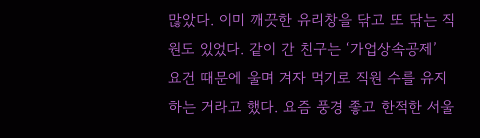많았다. 이미 깨끗한 유리창을 닦고 또 닦는 직원도 있었다. 같이 간 친구는 ‘가업상속공제’ 요건 때문에 울며 겨자 먹기로 직원 수를 유지하는 거라고 했다. 요즘 풍경 좋고 한적한 서울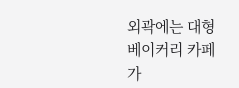외곽에는 대형 베이커리 카페가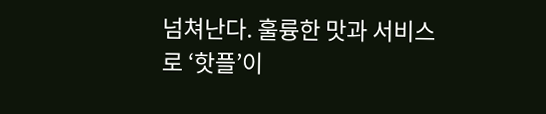넘쳐난다. 훌륭한 맛과 서비스로 ‘핫플’이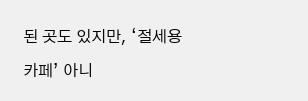된 곳도 있지만, ‘절세용 카페’ 아니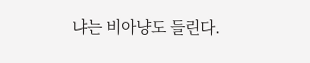냐는 비아냥도 들린다.